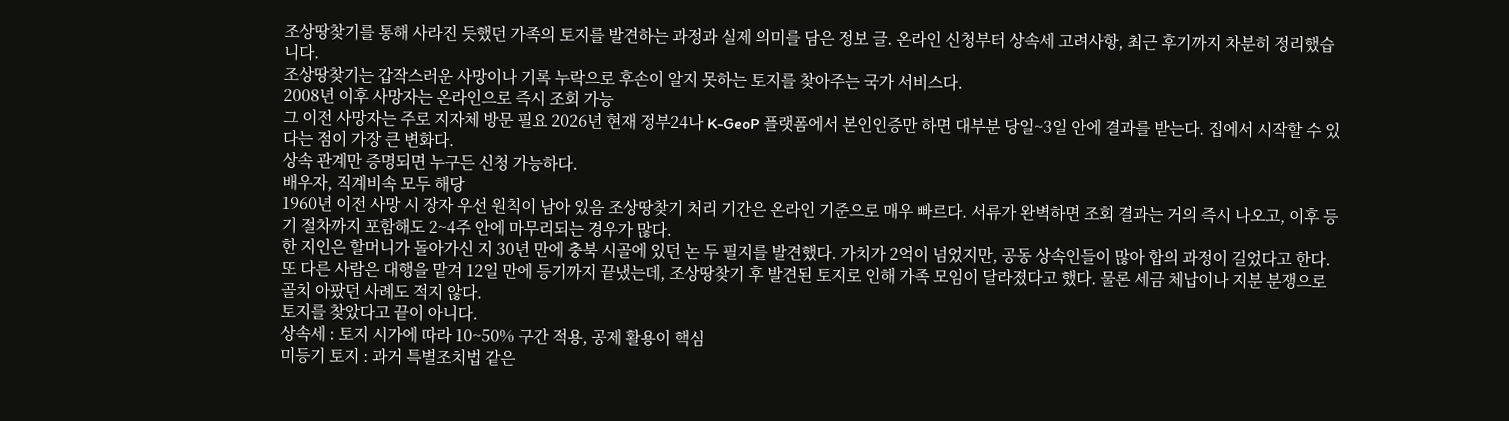조상땅찾기를 통해 사라진 듯했던 가족의 토지를 발견하는 과정과 실제 의미를 담은 정보 글. 온라인 신청부터 상속세 고려사항, 최근 후기까지 차분히 정리했습니다.
조상땅찾기는 갑작스러운 사망이나 기록 누락으로 후손이 알지 못하는 토지를 찾아주는 국가 서비스다.
2008년 이후 사망자는 온라인으로 즉시 조회 가능
그 이전 사망자는 주로 지자체 방문 필요 2026년 현재 정부24나 K-GeoP 플랫폼에서 본인인증만 하면 대부분 당일~3일 안에 결과를 받는다. 집에서 시작할 수 있다는 점이 가장 큰 변화다.
상속 관계만 증명되면 누구든 신청 가능하다.
배우자, 직계비속 모두 해당
1960년 이전 사망 시 장자 우선 원칙이 남아 있음 조상땅찾기 처리 기간은 온라인 기준으로 매우 빠르다. 서류가 완벽하면 조회 결과는 거의 즉시 나오고, 이후 등기 절차까지 포함해도 2~4주 안에 마무리되는 경우가 많다.
한 지인은 할머니가 돌아가신 지 30년 만에 충북 시골에 있던 논 두 필지를 발견했다. 가치가 2억이 넘었지만, 공동 상속인들이 많아 합의 과정이 길었다고 한다. 또 다른 사람은 대행을 맡겨 12일 만에 등기까지 끝냈는데, 조상땅찾기 후 발견된 토지로 인해 가족 모임이 달라졌다고 했다. 물론 세금 체납이나 지분 분쟁으로 골치 아팠던 사례도 적지 않다.
토지를 찾았다고 끝이 아니다.
상속세 : 토지 시가에 따라 10~50% 구간 적용, 공제 활용이 핵심
미등기 토지 : 과거 특별조치법 같은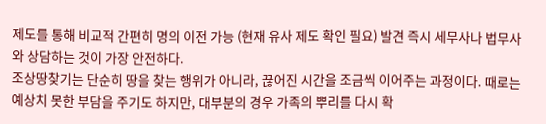제도를 통해 비교적 간편히 명의 이전 가능 (현재 유사 제도 확인 필요) 발견 즉시 세무사나 법무사와 상담하는 것이 가장 안전하다.
조상땅찾기는 단순히 땅을 찾는 행위가 아니라, 끊어진 시간을 조금씩 이어주는 과정이다. 때로는 예상치 못한 부담을 주기도 하지만, 대부분의 경우 가족의 뿌리를 다시 확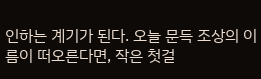인하는 계기가 된다. 오늘 문득 조상의 이름이 떠오른다면, 작은 첫걸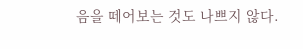음을 떼어보는 것도 나쁘지 않다.